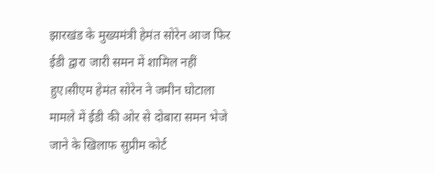झारखंड के मुख्यमंत्री हेमंत सोरेन आज फिर ईडी द्वारा जारी समन में शामिल नहीं हुए।सीएम हेमंत सोरेन ने जमीन घोटाला मामले में ईडी की ओर से दोबारा समन भेजे जाने के खिलाफ सुप्रीम कोर्ट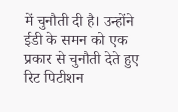में चुनौती दी है। उन्होंने ईडी के समन को एक प्रकार से चुनौती देते हुए रिट पिटीशन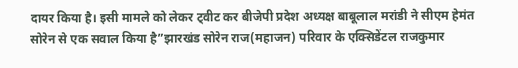दायर किया है। इसी मामले को लेकर ट्वीट कर बीजेपी प्रदेश अध्यक्ष बाबूलाल मरांडी ने सीएम हेमंत सोरेन से एक सवाल किया है”झारखंड सोरेन राज(महाजन) परिवार के एक्सिडेंटल राजकुमार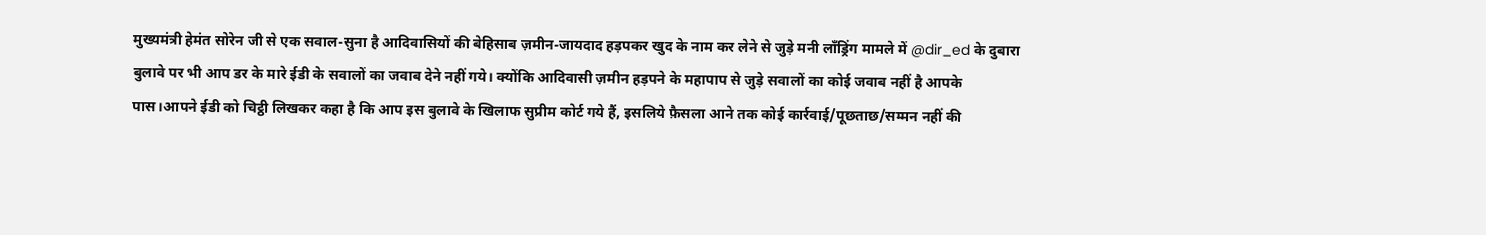मुख्यमंत्री हेमंत सोरेन जी से एक सवाल-सुना है आदिवासियों की बेहिसाब ज़मीन-जायदाद हड़पकर खुद के नाम कर लेने से जुड़े मनी लॉंड्रिंग मामले में @dir_ed के दुबारा बुलावे पर भी आप डर के मारे ईडी के सवालों का जवाब देने नहीं गये। क्योंकि आदिवासी ज़मीन हड़पने के महापाप से जुड़े सवालों का कोई जवाब नहीं है आपके पास।आपने ईडी को चिट्ठी लिखकर कहा है कि आप इस बुलावे के खिलाफ सुप्रीम कोर्ट गये हैं, इसलिये फ़ैसला आने तक कोई कार्रवाई/पूछताछ/सम्मन नहीं की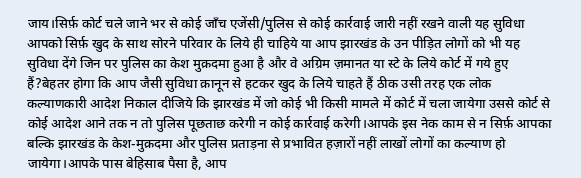जाय।सिर्फ़ कोर्ट चले जाने भर से कोई जॉंच एजेंसी/पुलिस से कोई कार्रवाई जारी नहीं रखने वाली यह सुविधा आपको सिर्फ़ खुद के साथ सोरने परिवार के लिये ही चाहिये या आप झारखंड के उन पीड़ित लोगों को भी यह सुविधा देंगे जिन पर पुलिस का केश मुक़दमा हुआ है और वे अग्रिम ज़मानत या स्टे के लिये कोर्ट में गये हुए हैं?बेहतर होगा कि आप जैसी सुविधा क़ानून से हटकर खुद के लिये चाहते हैं ठीक उसी तरह एक लोक कल्याणकारी आदेश निकाल दीजिये कि झारखंड में जो कोई भी किसी मामले में कोर्ट में चला जायेगा उससे कोर्ट से कोई आदेश आने तक न तो पुलिस पूछताछ करेगी न कोई कार्रवाई करेगी।आपके इस नेक काम से न सिर्फ़ आपका बल्कि झारखंड के केश-मुक़दमा और पुलिस प्रताड़ना से प्रभावित हज़ारों नहीं लाखों लोगों का कल्याण हो जायेगा।आपके पास बेहिसाब पैसा है, आप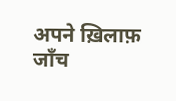अपने ख़िलाफ़ जॉंच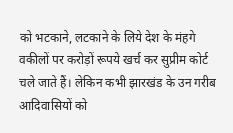को भटकाने, लटकाने के लिये देश के मंहगे वकीलों पर करोड़ों रूपये खर्च कर सुप्रीम कोर्ट चले जाते हैं। लेकिन कभी झारखंड के उन गरीब आदिवासियों को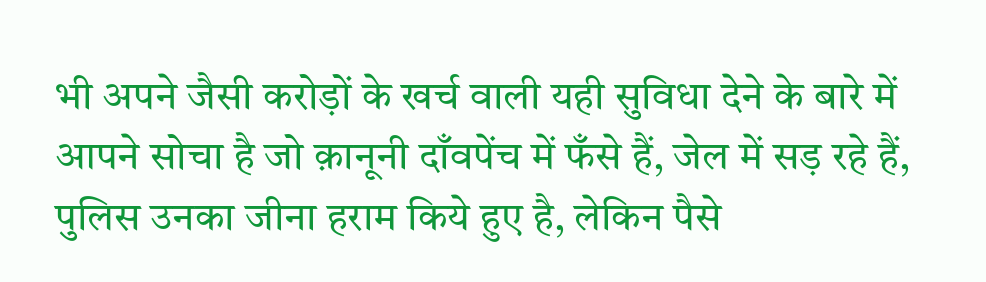भी अपने जैसी करोड़ों के खर्च वाली यही सुविधा देने के बारे में आपने सोचा है जो क़ानूनी दाँवपेंच में फँसे हैं, जेल में सड़ रहे हैं, पुलिस उनका जीना हराम किये हुए है, लेकिन पैसे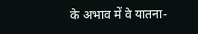के अभाव में वे यातना-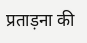प्रताड़ना की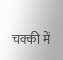चक्की में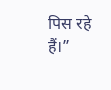पिस रहे हैं।”